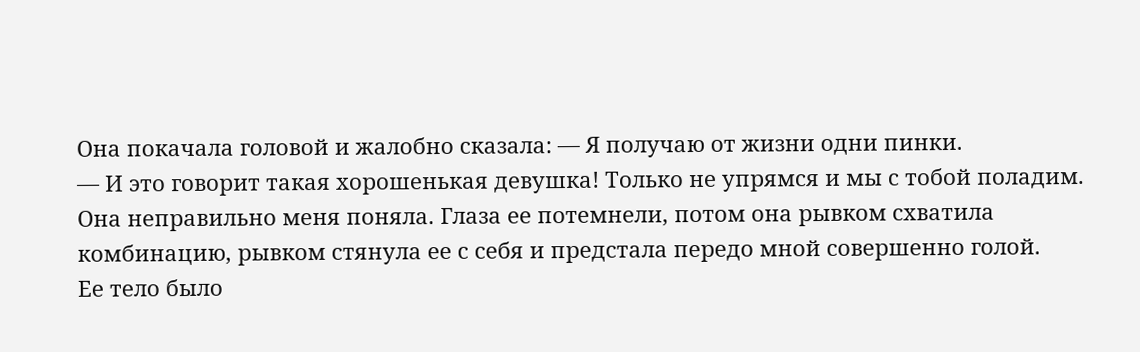Она покачала головой и жалобно сказала: — Я получаю от жизни одни пинки.
— И это говорит такая хорошенькая девушка! Только не упрямся и мы с тобой поладим.
Она неправильно меня поняла. Глаза ее потемнели, потом она рывком схватила комбинацию, рывком стянула ее с себя и предстала передо мной совершенно голой.
Ее тело было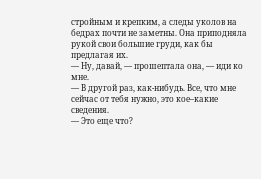стройным и крепким, а следы уколов на бедрах почти не заметны. Она приподняла рукой свои большие груди, как бы предлагая их.
— Ну, давай, — прошептала она, — иди ко мне.
— В другой раз, как‑нибудь. Все, что мне сейчас от тебя нужно, это кое–какие сведения.
— Это еще что?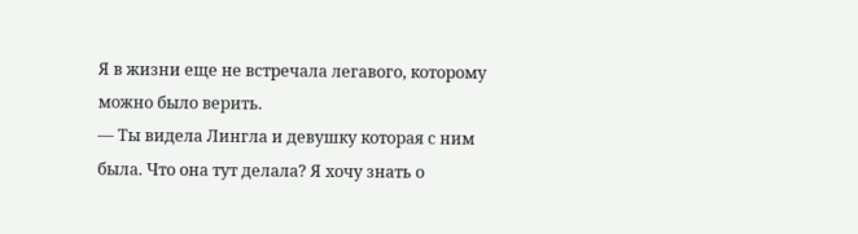Я в жизни еще не встречала легавого, которому можно было верить.
— Ты видела Лингла и девушку которая с ним была. Что она тут делала? Я хочу знать о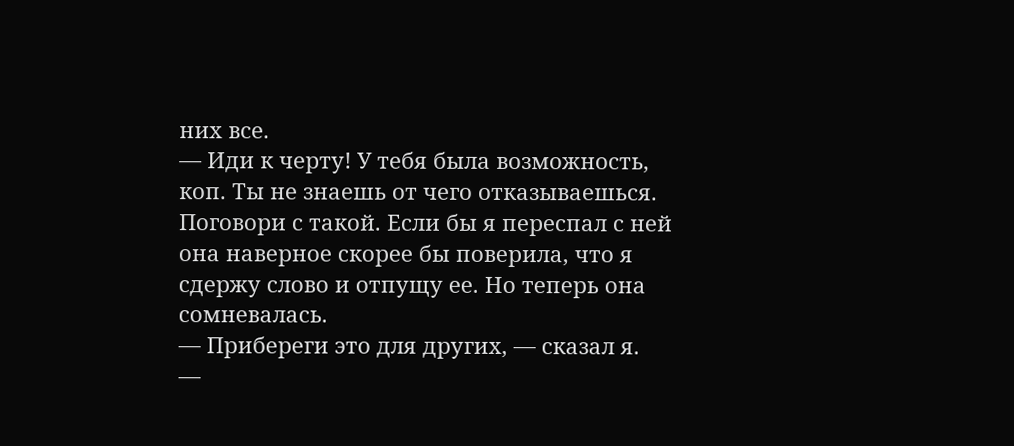них все.
— Иди к черту! У тебя была возможность, коп. Ты не знаешь от чего отказываешься.
Поговори с такой. Если бы я переспал с ней она наверное скорее бы поверила, что я сдержу слово и отпущу ее. Но теперь она сомневалась.
— Прибереги это для других, — сказал я.
—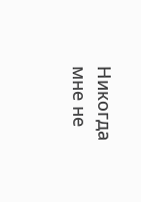Никогда мне не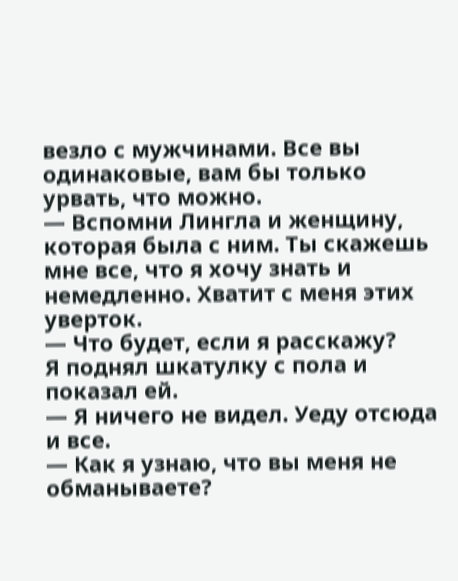везло с мужчинами. Все вы одинаковые, вам бы только урвать, что можно.
— Вспомни Лингла и женщину, которая была с ним. Ты скажешь мне все, что я хочу знать и немедленно. Хватит с меня этих уверток.
— Что будет, если я расскажу?
Я поднял шкатулку с пола и показал ей.
— Я ничего не видел. Уеду отсюда и все.
— Как я узнаю, что вы меня не обманываете?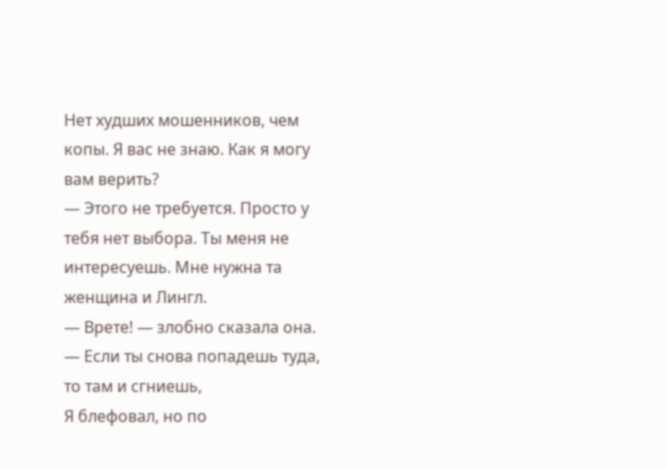Нет худших мошенников, чем копы. Я вас не знаю. Как я могу вам верить?
— Этого не требуется. Просто у тебя нет выбора. Ты меня не интересуешь. Мне нужна та женщина и Лингл.
— Врете! — злобно сказала она.
— Если ты снова попадешь туда, то там и сгниешь,
Я блефовал, но по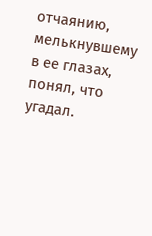отчаянию, мелькнувшему в ее глазах, понял, что угадал.